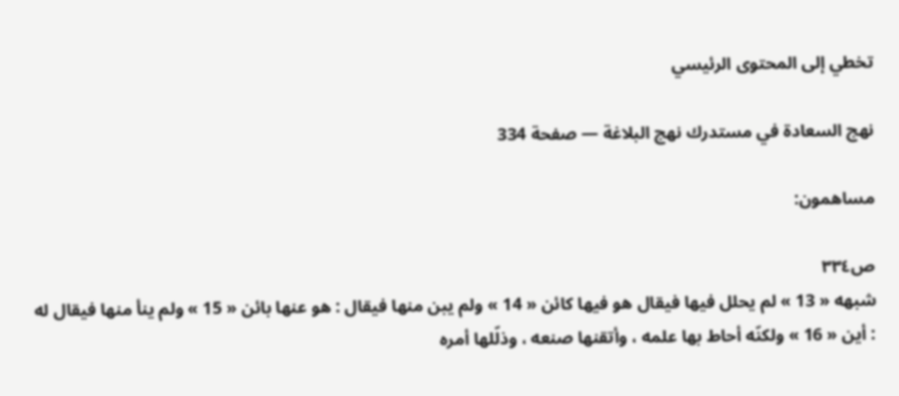تخطي إلى المحتوى الرئيسي

نهج السعادة في مستدرك نهج البلاغة — صفحة 334

مساهمون:

ص٣٣٤
شبهه « 13 » لم يحلل فيها فيقال هو فيها كائن « 14 » ولم يبن منها فيقال : هو عنها بائن « 15 » ولم ينأ منها فيقال له : أين « 16 » ولكنّه أحاط بها علمه ، وأتقنها صنعه ، وذلّلها أمره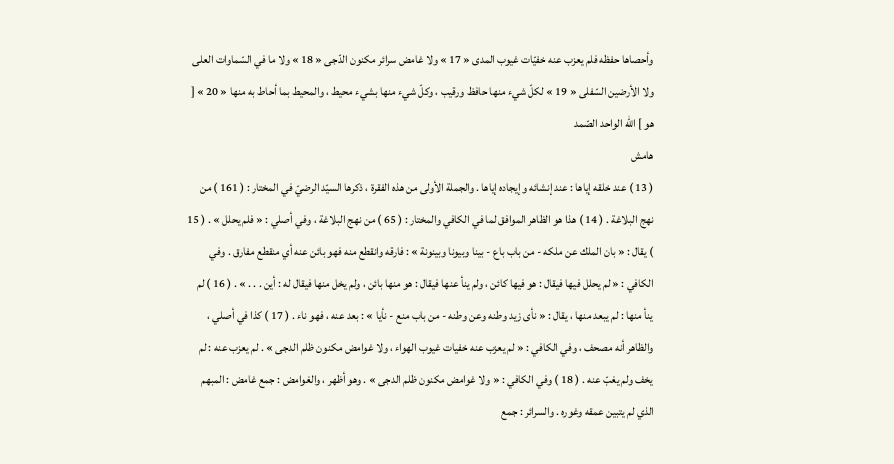وأحصاها حفظه فلم يعزب عنه خفيّات غيوب المدى « 17 » ولا غامض سرائر مكنون الدّجى « 18 » ولا ما في السّماوات العلى ولا الأرضين السّفلى « 19 » لكلّ شيء منها حافظ ورقيب ، وكلّ شيء منها بشيء محيط ، والمحيط بما أحاط به منها « 20 » [ هو ] اللّه الواحد الصّمد
هامش
( 13 ) عند خلقه إياها : عند إنشائه وإيجاده إياها . والجملة الأولى من هذه الفقرة ، ذكرها السيّد الرضيّ في المختار : ( 161 ) من نهج البلاغة . ( 14 ) هذا هو الظاهر الموافق لما في الكافي والمختار : ( 65 ) من نهج البلاغة ، وفي أصلي : « فلم يحلل » . ( 15 ) يقال : « بان الملك عن ملكه - من باب باع - بينا وبيونا وبينونة » : فارقه وانقطع منه فهو بائن عنه أي منقطع مفارق . وفي الكافي : « لم يحلل فيها فيقال : هو فيها كائن ، ولم ينأ عنها فيقال : هو منها بائن ، ولم يخل منها فيقال له : أين . . . » . ( 16 ) لم ينأ منها : لم يبعد منها ، يقال : « نأى زيد وطنه وعن وطنه - من باب منع - نأيا » : بعد عنه ، فهو ناء . ( 17 ) كذا في أصلي ، والظاهر أنه مصحف ، وفي الكافي : « لم يعزب عنه خفيات غيوب الهواء ، ولا غوامض مكنون ظلم الدجى » . لم يعزب عنه : لم يخف ولم يغبّ عنه . ( 18 ) وفي الكافي : « ولا غوامض مكنون ظلم الدجى » . وهو أظهر ، والغوامض : جمع غامض : المبهم الذي لم يتبين عمقه وغوره . والسرائر : جمع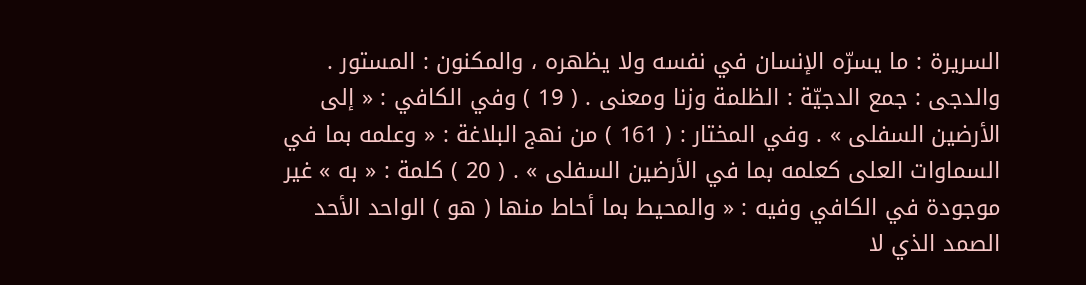السريرة : ما يسرّه الإنسان في نفسه ولا يظهره ، والمكنون : المستور . والدجى : جمع الدجيّة : الظلمة وزنا ومعنى . ( 19 ) وفي الكافي : « إلى الأرضين السفلى » . وفي المختار : ( 161 ) من نهج البلاغة : « وعلمه بما في السماوات العلى كعلمه بما في الأرضين السفلى » . ( 20 ) كلمة : « به » غير موجودة في الكافي وفيه : « والمحيط بما أحاط منها ( هو ) الواحد الأحد الصمد الذي لا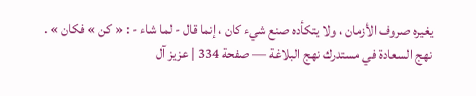يغيره صروف الأزمان ، ولا يتكأده صنع شيء كان ، إنما قال - لما شاء - : « كن » فكان » .
نهج السعادة في مستدرك نهج البلاغة — صفحة 334 | عزيز آل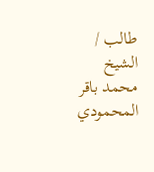طالب / الشيخ محمد باقر المحمودي